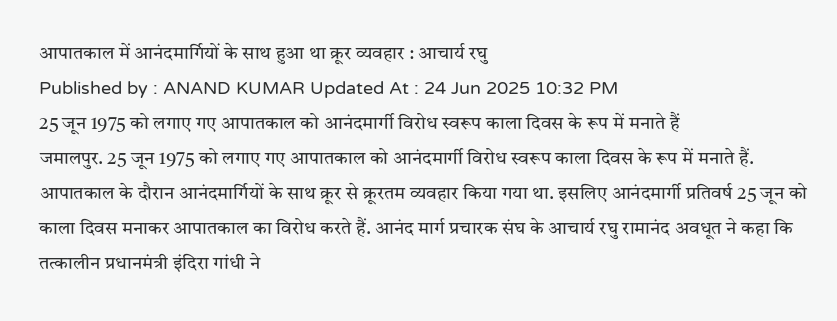आपातकाल में आनंदमार्गियों के साथ हुआ था क्रूर व्यवहार : आचार्य रघु
Published by : ANAND KUMAR Updated At : 24 Jun 2025 10:32 PM
25 जून 1975 को लगाए गए आपातकाल को आनंदमार्गी विरोध स्वरूप काला दिवस के रूप में मनाते हैं
जमालपुर. 25 जून 1975 को लगाए गए आपातकाल को आनंदमार्गी विरोध स्वरूप काला दिवस के रूप में मनाते हैं. आपातकाल के दौरान आनंदमार्गियों के साथ क्रूर से क्रूरतम व्यवहार किया गया था. इसलिए आनंदमार्गी प्रतिवर्ष 25 जून को काला दिवस मनाकर आपातकाल का विरोध करते हैं. आनंद मार्ग प्रचारक संघ के आचार्य रघु रामानंद अवधूत ने कहा कि तत्कालीन प्रधानमंत्री इंदिरा गांधी ने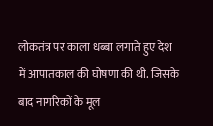लोकतंत्र पर काला धब्बा लगाते हुए देश में आपातकाल की घोषणा की थी. जिसके बाद नागरिकों के मूल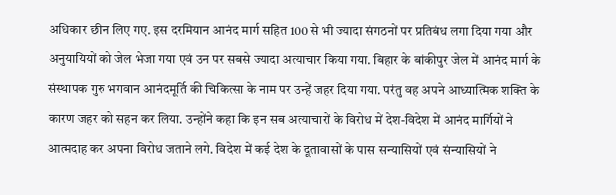अधिकार छीन लिए गए. इस दरमियान आनंद मार्ग सहित 100 से भी ज्यादा संगठनों पर प्रतिबंध लगा दिया गया और अनुयायियों को जेल भेजा गया एवं उन पर सबसे ज्यादा अत्याचार किया गया. बिहार के बांकीपुर जेल में आनंद मार्ग के संस्थापक गुरु भगवान आनंदमूर्ति की चिकित्सा के नाम पर उन्हें जहर दिया गया. परंतु वह अपने आध्यात्मिक शक्ति के कारण जहर को सहन कर लिया. उन्होंने कहा कि इन सब अत्याचारों के विरोध में देश-विदेश में आनंद मार्गियों ने आत्मदाह कर अपना विरोध जताने लगे. विदेश में कई देश के दूतावासों के पास सन्यासियों एवं संन्यासियों ने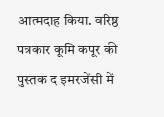आत्मदाह किया. वरिष्ठ पत्रकार कूमि कपूर की पुस्तक द इमरजेंसी में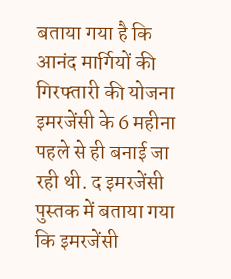बताया गया है कि आनंद मार्गियों की गिरफ्तारी की योजना इमरजेंसी के 6 महीना पहले से ही बनाई जा रही थी. द इमरजेंसी पुस्तक में बताया गया कि इमरजेंसी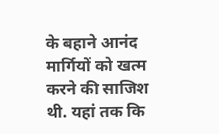के बहाने आनंद मार्गियों को खत्म करने की साजिश थी. यहां तक कि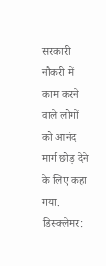सरकारी नौकरी में काम करने वाले लोगों को आनंद मार्ग छोड़ देने के लिए कहा गया.
डिस्क्लेमर: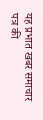यह प्रभात खबर समाचार पत्र की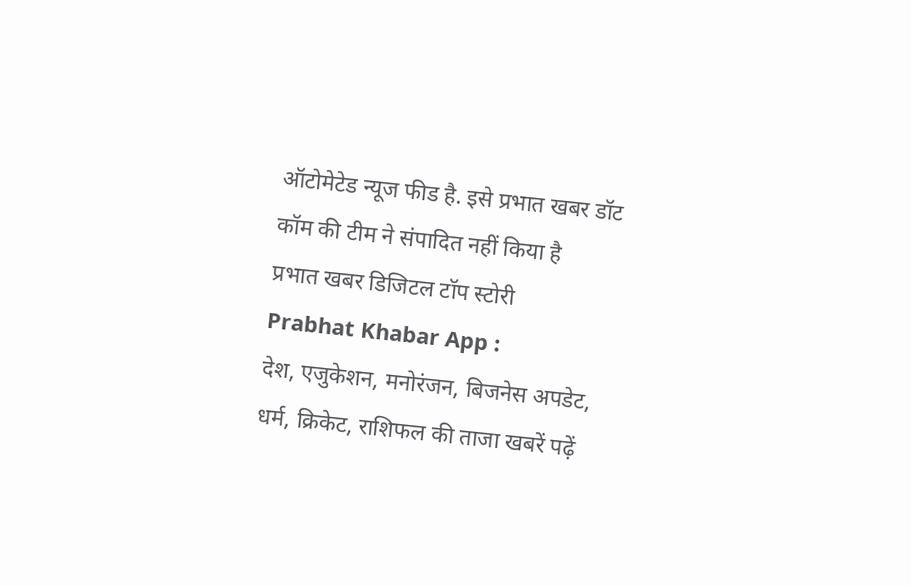ऑटोमेटेड न्यूज फीड है. इसे प्रभात खबर डॉट कॉम की टीम ने संपादित नहीं किया है
प्रभात खबर डिजिटल टॉप स्टोरी
Prabhat Khabar App :
देश, एजुकेशन, मनोरंजन, बिजनेस अपडेट, धर्म, क्रिकेट, राशिफल की ताजा खबरें पढ़ें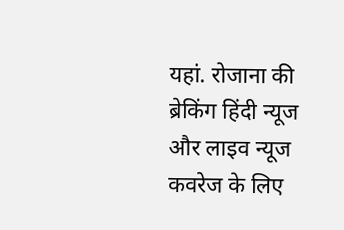यहां. रोजाना की ब्रेकिंग हिंदी न्यूज और लाइव न्यूज कवरेज के लिए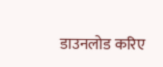डाउनलोड करिए